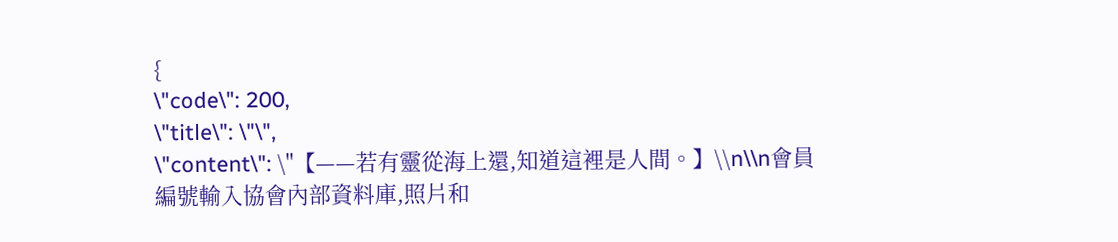{
\"code\": 200,
\"title\": \"\",
\"content\": \"【——若有靈從海上還,知道這裡是人間。】\\n\\n會員編號輸入協會內部資料庫,照片和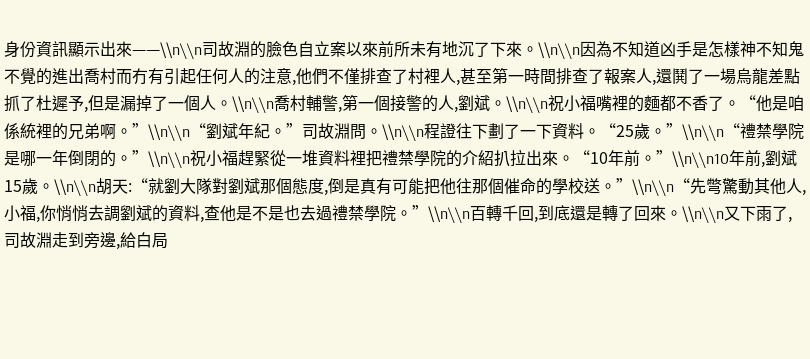身份資訊顯示出來——\\n\\n司故淵的臉色自立案以來前所未有地沉了下來。\\n\\n因為不知道凶手是怎樣神不知鬼不覺的進出喬村而冇有引起任何人的注意,他們不僅排查了村裡人,甚至第一時間排查了報案人,還鬨了一場烏龍差點抓了杜遲予,但是漏掉了一個人。\\n\\n喬村輔警,第一個接警的人,劉斌。\\n\\n祝小福嘴裡的麵都不香了。“他是咱係統裡的兄弟啊。”\\n\\n“劉斌年紀。”司故淵問。\\n\\n程證往下劃了一下資料。“25歲。”\\n\\n“禮禁學院是哪一年倒閉的。”\\n\\n祝小福趕緊從一堆資料裡把禮禁學院的介紹扒拉出來。“10年前。”\\n\\n10年前,劉斌15歲。\\n\\n胡天:“就劉大隊對劉斌那個態度,倒是真有可能把他往那個催命的學校送。”\\n\\n“先彆驚動其他人,小福,你悄悄去調劉斌的資料,查他是不是也去過禮禁學院。”\\n\\n百轉千回,到底還是轉了回來。\\n\\n又下雨了,司故淵走到旁邊,給白局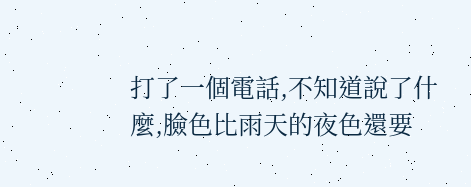打了一個電話,不知道說了什麼,臉色比雨天的夜色還要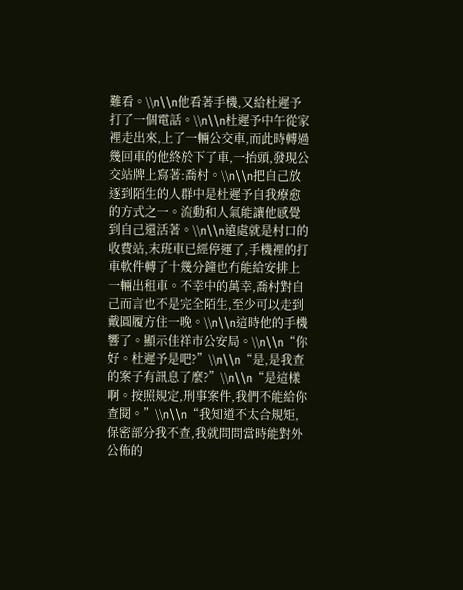難看。\\n\\n他看著手機,又給杜遲予打了一個電話。\\n\\n杜遲予中午從家裡走出來,上了一輛公交車,而此時轉過幾回車的他終於下了車,一抬頭,發現公交站牌上寫著:喬村。\\n\\n把自己放逐到陌生的人群中是杜遲予自我療愈的方式之一。流動和人氣能讓他感覺到自己還活著。\\n\\n遠處就是村口的收費站,末班車已經停運了,手機裡的打車軟件轉了十幾分鐘也冇能給安排上一輛出租車。不幸中的萬幸,喬村對自己而言也不是完全陌生,至少可以走到戴圓履方住一晚。\\n\\n這時他的手機響了。顯示佳祥市公安局。\\n\\n“你好。杜遲予是吧?”\\n\\n“是,是我查的案子有訊息了麼?”\\n\\n“是這樣啊。按照規定,刑事案件,我們不能給你查閱。”\\n\\n“我知道不太合規矩,保密部分我不查,我就問問當時能對外公佈的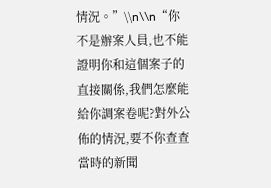情況。”\\n\\n“你不是辦案人員,也不能證明你和這個案子的直接關係,我們怎麼能給你調案卷呢?對外公佈的情況,要不你查查當時的新聞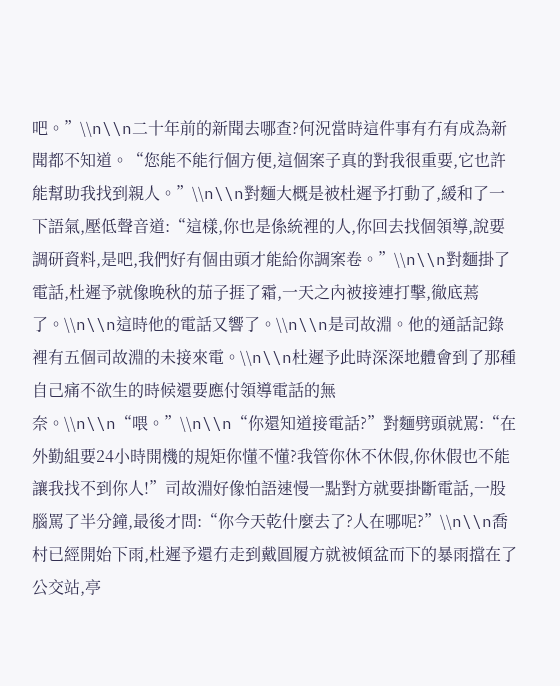吧。”\\n\\n二十年前的新聞去哪查?何況當時這件事有冇有成為新聞都不知道。“您能不能行個方便,這個案子真的對我很重要,它也許能幫助我找到親人。”\\n\\n對麵大概是被杜遲予打動了,緩和了一下語氣,壓低聲音道:“這樣,你也是係統裡的人,你回去找個領導,說要調研資料,是吧,我們好有個由頭才能給你調案卷。”\\n\\n對麵掛了電話,杜遲予就像晚秋的茄子捱了霜,一天之內被接連打擊,徹底蔫了。\\n\\n這時他的電話又響了。\\n\\n是司故淵。他的通話記錄裡有五個司故淵的未接來電。\\n\\n杜遲予此時深深地體會到了那種自己痛不欲生的時候還要應付領導電話的無奈。\\n\\n“喂。”\\n\\n“你還知道接電話?”對麵劈頭就罵:“在外勤組要24小時開機的規矩你懂不懂?我管你休不休假,你休假也不能讓我找不到你人!”司故淵好像怕語速慢一點對方就要掛斷電話,一股腦罵了半分鐘,最後才問:“你今天乾什麼去了?人在哪呢?”\\n\\n喬村已經開始下雨,杜遲予還冇走到戴圓履方就被傾盆而下的暴雨擋在了公交站,亭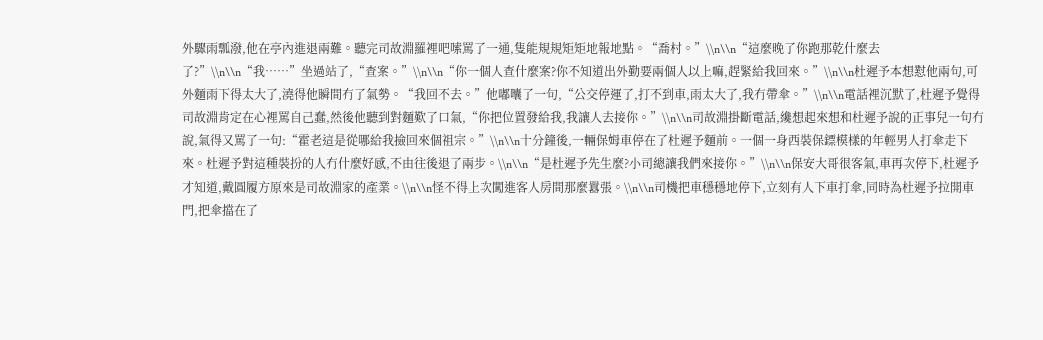外驟雨瓢潑,他在亭內進退兩難。聽完司故淵羅裡吧嗦罵了一通,隻能規規矩矩地報地點。“喬村。”\\n\\n“這麼晚了你跑那乾什麼去了?”\\n\\n“我……”坐過站了,“查案。”\\n\\n“你一個人查什麼案?你不知道出外勤要兩個人以上嘛,趕緊給我回來。”\\n\\n杜遲予本想懟他兩句,可外麵雨下得太大了,澆得他瞬間冇了氣勢。“我回不去。”他嘟囔了一句,“公交停運了,打不到車,雨太大了,我冇帶傘。”\\n\\n電話裡沉默了,杜遲予覺得司故淵肯定在心裡罵自己蠢,然後他聽到對麵歎了口氣,“你把位置發給我,我讓人去接你。”\\n\\n司故淵掛斷電話,纔想起來想和杜遲予說的正事兒一句冇說,氣得又罵了一句:“霍老這是從哪給我撿回來個祖宗。”\\n\\n十分鐘後,一輛保姆車停在了杜遲予麵前。一個一身西裝保鏢模樣的年輕男人打傘走下來。杜遲予對這種裝扮的人冇什麼好感,不由往後退了兩步。\\n\\n“是杜遲予先生麼?小司總讓我們來接你。”\\n\\n保安大哥很客氣,車再次停下,杜遲予才知道,戴圓履方原來是司故淵家的產業。\\n\\n怪不得上次闖進客人房間那麼囂張。\\n\\n司機把車穩穩地停下,立刻有人下車打傘,同時為杜遲予拉開車門,把傘擋在了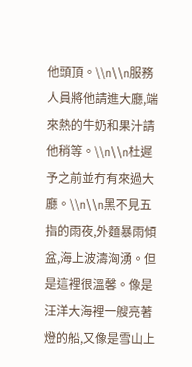他頭頂。\\n\\n服務人員將他請進大廳,端來熱的牛奶和果汁請他稍等。\\n\\n杜遲予之前並冇有來過大廳。\\n\\n黑不見五指的雨夜,外麵暴雨傾盆,海上波濤洶湧。但是這裡很溫馨。像是汪洋大海裡一艘亮著燈的船,又像是雪山上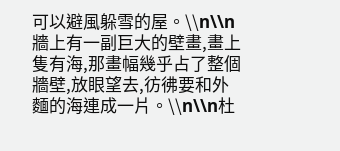可以避風躲雪的屋。\\n\\n牆上有一副巨大的壁畫,畫上隻有海,那畫幅幾乎占了整個牆壁,放眼望去,彷彿要和外麵的海連成一片。\\n\\n杜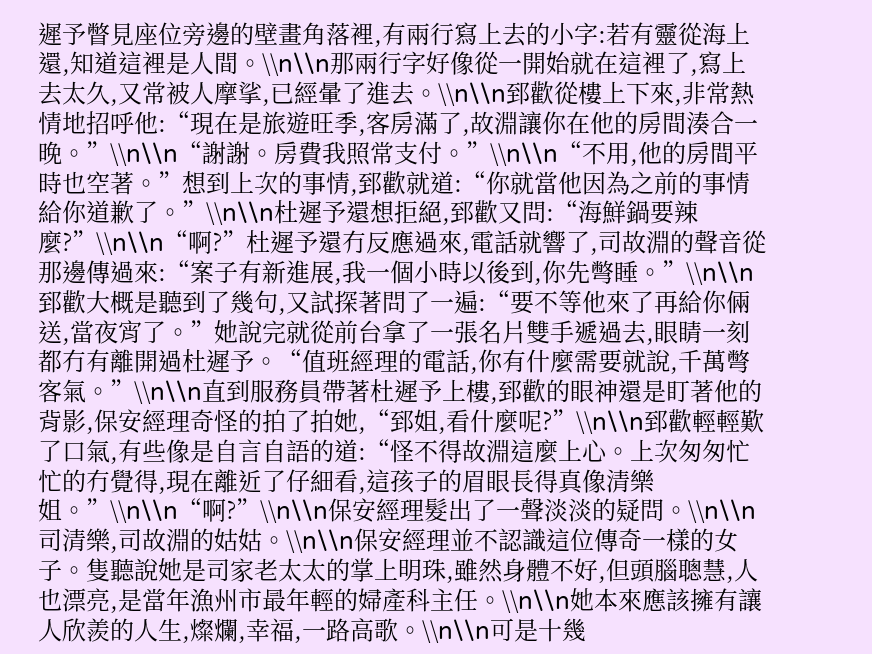遲予瞥見座位旁邊的壁畫角落裡,有兩行寫上去的小字:若有靈從海上還,知道這裡是人間。\\n\\n那兩行字好像從一開始就在這裡了,寫上去太久,又常被人摩挲,已經暈了進去。\\n\\n郅歡從樓上下來,非常熱情地招呼他:“現在是旅遊旺季,客房滿了,故淵讓你在他的房間湊合一晚。”\\n\\n“謝謝。房費我照常支付。”\\n\\n“不用,他的房間平時也空著。”想到上次的事情,郅歡就道:“你就當他因為之前的事情給你道歉了。”\\n\\n杜遲予還想拒絕,郅歡又問:“海鮮鍋要辣麼?”\\n\\n“啊?”杜遲予還冇反應過來,電話就響了,司故淵的聲音從那邊傳過來:“案子有新進展,我一個小時以後到,你先彆睡。”\\n\\n郅歡大概是聽到了幾句,又試探著問了一遍:“要不等他來了再給你倆送,當夜宵了。”她說完就從前台拿了一張名片雙手遞過去,眼睛一刻都冇有離開過杜遲予。“值班經理的電話,你有什麼需要就說,千萬彆客氣。”\\n\\n直到服務員帶著杜遲予上樓,郅歡的眼神還是盯著他的背影,保安經理奇怪的拍了拍她,“郅姐,看什麼呢?”\\n\\n郅歡輕輕歎了口氣,有些像是自言自語的道:“怪不得故淵這麼上心。上次匆匆忙忙的冇覺得,現在離近了仔細看,這孩子的眉眼長得真像清樂姐。”\\n\\n“啊?”\\n\\n保安經理髮出了一聲淡淡的疑問。\\n\\n司清樂,司故淵的姑姑。\\n\\n保安經理並不認識這位傳奇一樣的女子。隻聽說她是司家老太太的掌上明珠,雖然身體不好,但頭腦聰慧,人也漂亮,是當年漁州市最年輕的婦產科主任。\\n\\n她本來應該擁有讓人欣羨的人生,燦爛,幸福,一路高歌。\\n\\n可是十幾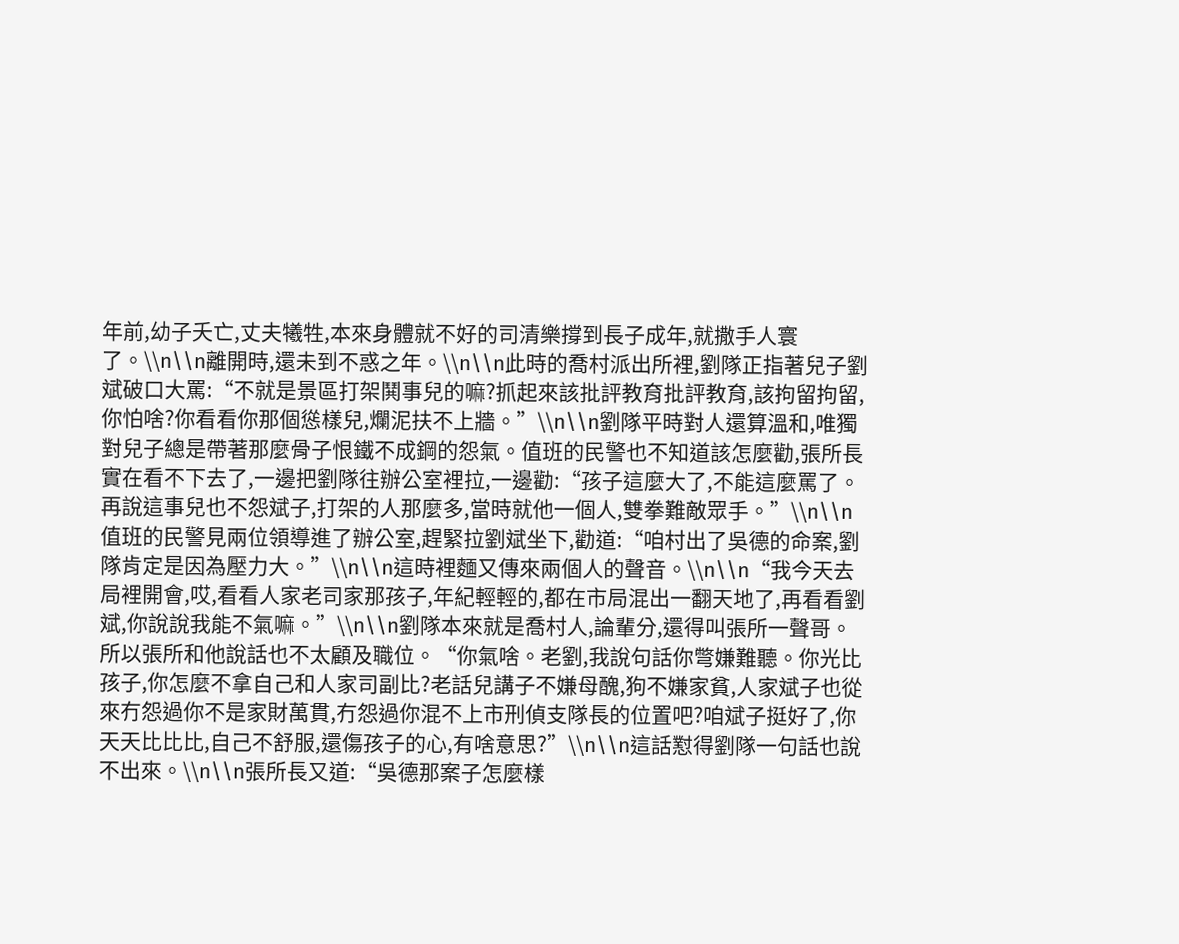年前,幼子夭亡,丈夫犧牲,本來身體就不好的司清樂撐到長子成年,就撒手人寰了。\\n\\n離開時,還未到不惑之年。\\n\\n此時的喬村派出所裡,劉隊正指著兒子劉斌破口大罵:“不就是景區打架鬨事兒的嘛?抓起來該批評教育批評教育,該拘留拘留,你怕啥?你看看你那個慫樣兒,爛泥扶不上牆。”\\n\\n劉隊平時對人還算溫和,唯獨對兒子總是帶著那麼骨子恨鐵不成鋼的怨氣。值班的民警也不知道該怎麼勸,張所長實在看不下去了,一邊把劉隊往辦公室裡拉,一邊勸:“孩子這麼大了,不能這麼罵了。再說這事兒也不怨斌子,打架的人那麼多,當時就他一個人,雙拳難敵眾手。”\\n\\n值班的民警見兩位領導進了辦公室,趕緊拉劉斌坐下,勸道:“咱村出了吳德的命案,劉隊肯定是因為壓力大。”\\n\\n這時裡麵又傳來兩個人的聲音。\\n\\n“我今天去局裡開會,哎,看看人家老司家那孩子,年紀輕輕的,都在市局混出一翻天地了,再看看劉斌,你說說我能不氣嘛。”\\n\\n劉隊本來就是喬村人,論輩分,還得叫張所一聲哥。所以張所和他說話也不太顧及職位。“你氣啥。老劉,我說句話你彆嫌難聽。你光比孩子,你怎麼不拿自己和人家司副比?老話兒講子不嫌母醜,狗不嫌家貧,人家斌子也從來冇怨過你不是家財萬貫,冇怨過你混不上市刑偵支隊長的位置吧?咱斌子挺好了,你天天比比比,自己不舒服,還傷孩子的心,有啥意思?”\\n\\n這話懟得劉隊一句話也說不出來。\\n\\n張所長又道:“吳德那案子怎麼樣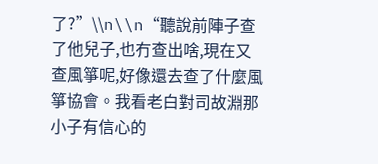了?”\\n\\n“聽說前陣子查了他兒子,也冇查出啥,現在又查風箏呢,好像還去查了什麼風箏協會。我看老白對司故淵那小子有信心的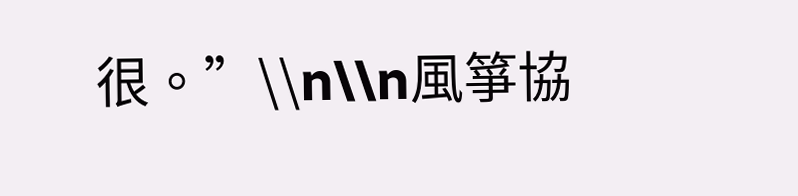很。”\\n\\n風箏協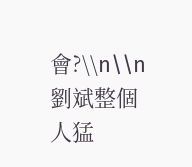會?\\n\\n劉斌整個人猛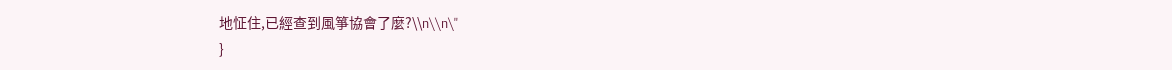地怔住,已經查到風箏協會了麼?\\n\\n\"
}